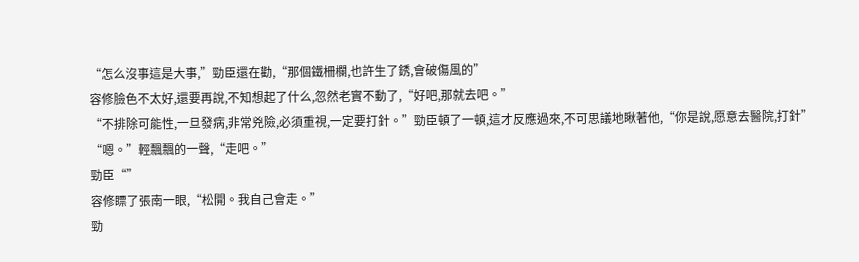“怎么沒事這是大事,”勁臣還在勸,“那個鐵柵欄,也許生了銹,會破傷風的”
容修臉色不太好,還要再說,不知想起了什么,忽然老實不動了,“好吧,那就去吧。”
“不排除可能性,一旦發病,非常兇險,必須重視,一定要打針。”勁臣頓了一頓,這才反應過來,不可思議地瞅著他,“你是說,愿意去醫院,打針”
“嗯。”輕飄飄的一聲,“走吧。”
勁臣“”
容修瞟了張南一眼,“松開。我自己會走。”
勁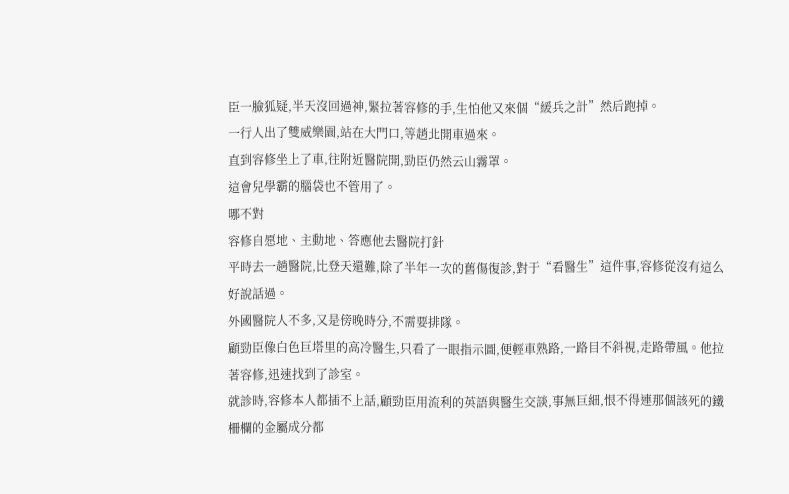臣一臉狐疑,半天沒回過神,緊拉著容修的手,生怕他又來個“緩兵之計”然后跑掉。
一行人出了雙威樂園,站在大門口,等趙北開車過來。
直到容修坐上了車,往附近醫院開,勁臣仍然云山霧罩。
這會兒學霸的腦袋也不管用了。
哪不對
容修自愿地、主動地、答應他去醫院打針
平時去一趟醫院,比登天還難,除了半年一次的舊傷復診,對于“看醫生”這件事,容修從沒有這么好說話過。
外國醫院人不多,又是傍晚時分,不需要排隊。
顧勁臣像白色巨塔里的高冷醫生,只看了一眼指示圖,便輕車熟路,一路目不斜視,走路帶風。他拉著容修,迅速找到了診室。
就診時,容修本人都插不上話,顧勁臣用流利的英語與醫生交談,事無巨細,恨不得連那個該死的鐵柵欄的金屬成分都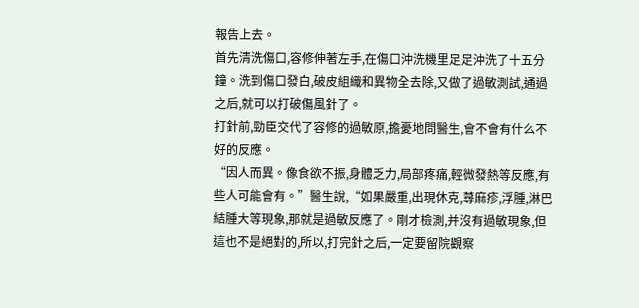報告上去。
首先清洗傷口,容修伸著左手,在傷口沖洗機里足足沖洗了十五分鐘。洗到傷口發白,破皮組織和異物全去除,又做了過敏測試,通過之后,就可以打破傷風針了。
打針前,勁臣交代了容修的過敏原,擔憂地問醫生,會不會有什么不好的反應。
“因人而異。像食欲不振,身體乏力,局部疼痛,輕微發熱等反應,有些人可能會有。”醫生說,“如果嚴重,出現休克,蕁麻疹,浮腫,淋巴結腫大等現象,那就是過敏反應了。剛才檢測,并沒有過敏現象,但這也不是絕對的,所以,打完針之后,一定要留院觀察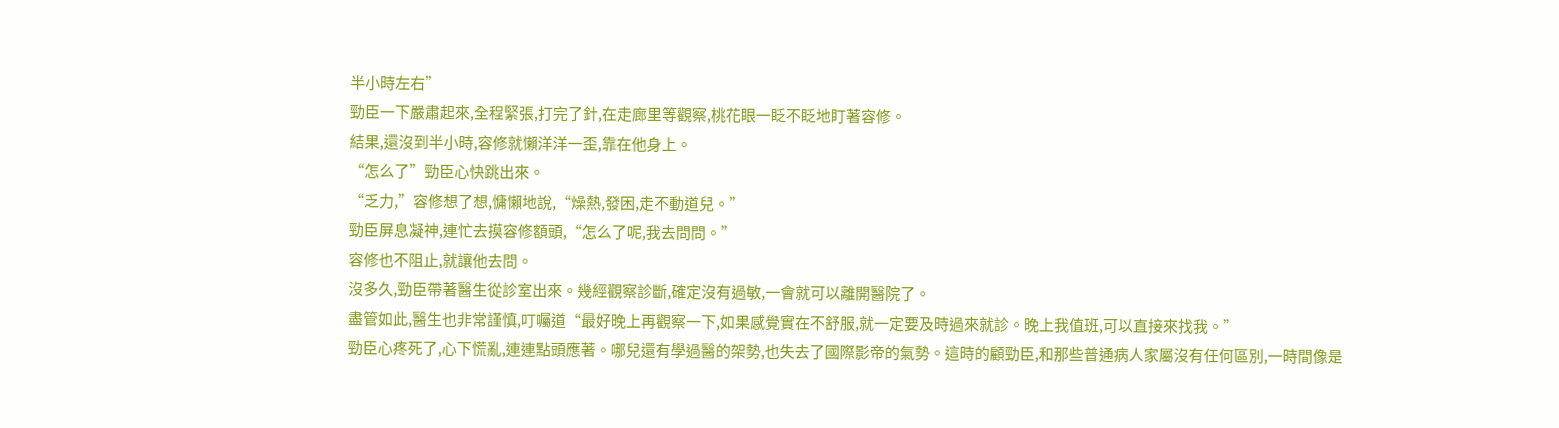半小時左右”
勁臣一下嚴肅起來,全程緊張,打完了針,在走廊里等觀察,桃花眼一眨不眨地盯著容修。
結果,還沒到半小時,容修就懶洋洋一歪,靠在他身上。
“怎么了”勁臣心快跳出來。
“乏力,”容修想了想,慵懶地說,“燥熱,發困,走不動道兒。”
勁臣屏息凝神,連忙去摸容修額頭,“怎么了呢,我去問問。”
容修也不阻止,就讓他去問。
沒多久,勁臣帶著醫生從診室出來。幾經觀察診斷,確定沒有過敏,一會就可以離開醫院了。
盡管如此,醫生也非常謹慎,叮囑道“最好晚上再觀察一下,如果感覺實在不舒服,就一定要及時過來就診。晚上我值班,可以直接來找我。”
勁臣心疼死了,心下慌亂,連連點頭應著。哪兒還有學過醫的架勢,也失去了國際影帝的氣勢。這時的顧勁臣,和那些普通病人家屬沒有任何區別,一時間像是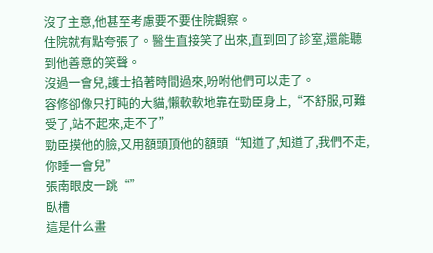沒了主意,他甚至考慮要不要住院觀察。
住院就有點夸張了。醫生直接笑了出來,直到回了診室,還能聽到他善意的笑聲。
沒過一會兒,護士掐著時間過來,吩咐他們可以走了。
容修卻像只打盹的大貓,懶軟軟地靠在勁臣身上,“不舒服,可難受了,站不起來,走不了”
勁臣摸他的臉,又用額頭頂他的額頭“知道了,知道了,我們不走,你睡一會兒”
張南眼皮一跳“”
臥槽
這是什么畫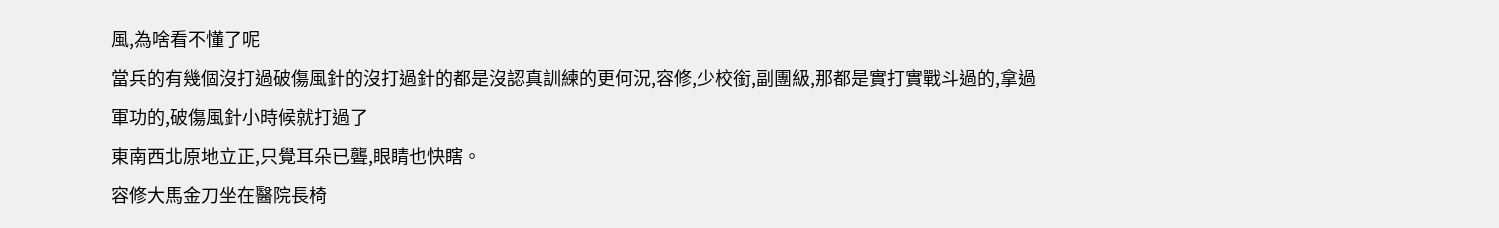風,為啥看不懂了呢
當兵的有幾個沒打過破傷風針的沒打過針的都是沒認真訓練的更何況,容修,少校銜,副團級,那都是實打實戰斗過的,拿過軍功的,破傷風針小時候就打過了
東南西北原地立正,只覺耳朵已聾,眼睛也快瞎。
容修大馬金刀坐在醫院長椅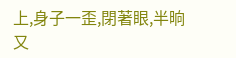上,身子一歪,閉著眼,半晌又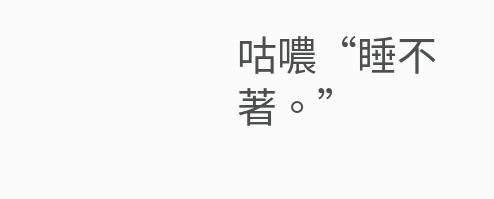咕噥“睡不著。”